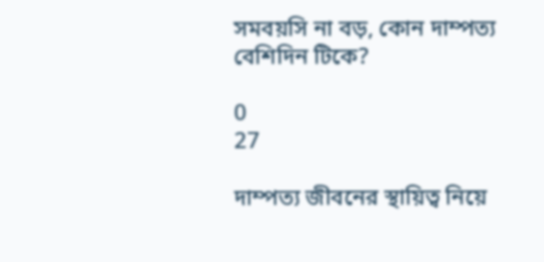সমবয়সি না বড়, কোন দাম্পত্য বেশিদিন টিকে?

0
27

দাম্পত্য জীবনের স্থায়িত্ব নিয়ে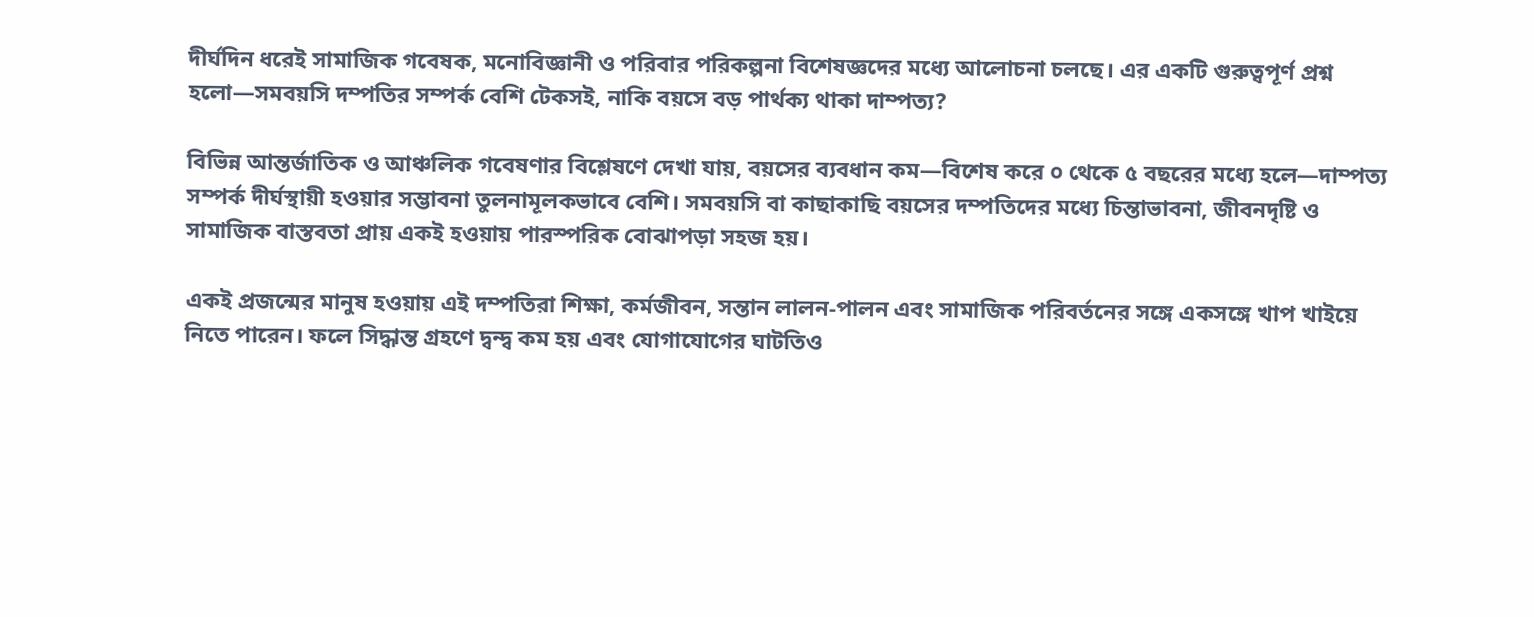দীর্ঘদিন ধরেই সামাজিক গবেষক, মনোবিজ্ঞানী ও পরিবার পরিকল্পনা বিশেষজ্ঞদের মধ্যে আলোচনা চলছে। এর একটি গুরুত্বপূর্ণ প্রশ্ন হলো—সমবয়সি দম্পতির সম্পর্ক বেশি টেকসই, নাকি বয়সে বড় পার্থক্য থাকা দাম্পত্য?

বিভিন্ন আন্তর্জাতিক ও আঞ্চলিক গবেষণার বিশ্লেষণে দেখা যায়, বয়সের ব্যবধান কম—বিশেষ করে ০ থেকে ৫ বছরের মধ্যে হলে—দাম্পত্য সম্পর্ক দীর্ঘস্থায়ী হওয়ার সম্ভাবনা তুলনামূলকভাবে বেশি। সমবয়সি বা কাছাকাছি বয়সের দম্পতিদের মধ্যে চিন্তাভাবনা, জীবনদৃষ্টি ও সামাজিক বাস্তবতা প্রায় একই হওয়ায় পারস্পরিক বোঝাপড়া সহজ হয়।

একই প্রজন্মের মানুষ হওয়ায় এই দম্পতিরা শিক্ষা, কর্মজীবন, সন্তান লালন-পালন এবং সামাজিক পরিবর্তনের সঙ্গে একসঙ্গে খাপ খাইয়ে নিতে পারেন। ফলে সিদ্ধান্ত গ্রহণে দ্বন্দ্ব কম হয় এবং যোগাযোগের ঘাটতিও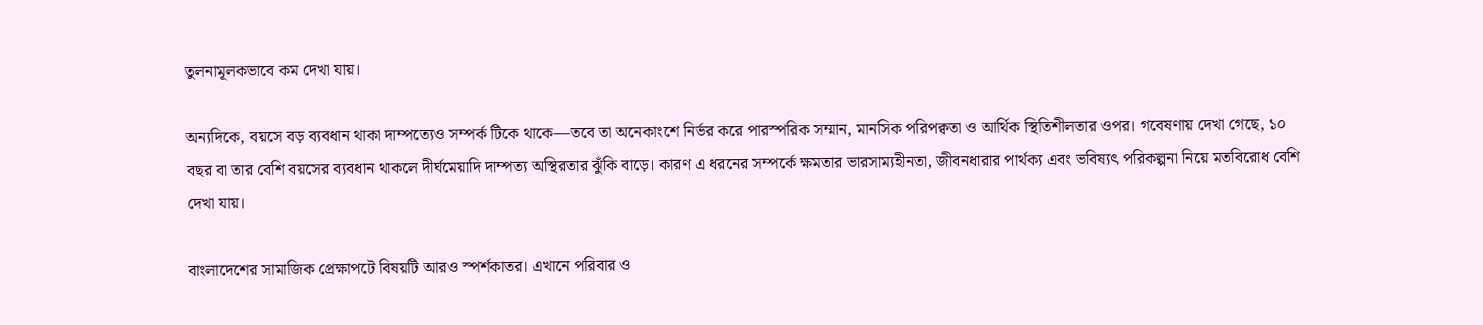তুলনামূলকভাবে কম দেখা যায়।

অন্যদিকে, বয়সে বড় ব্যবধান থাকা দাম্পত্যেও সম্পর্ক টিকে থাকে—তবে তা অনেকাংশে নির্ভর করে পারস্পরিক সম্মান, মানসিক পরিপক্বতা ও আর্থিক স্থিতিশীলতার ওপর। গবেষণায় দেখা গেছে, ১০ বছর বা তার বেশি বয়সের ব্যবধান থাকলে দীর্ঘমেয়াদি দাম্পত্য অস্থিরতার ঝুঁকি বাড়ে। কারণ এ ধরনের সম্পর্কে ক্ষমতার ভারসাম্যহীনতা, জীবনধারার পার্থক্য এবং ভবিষ্যৎ পরিকল্পনা নিয়ে মতবিরোধ বেশি দেখা যায়।

বাংলাদেশের সামাজিক প্রেক্ষাপটে বিষয়টি আরও স্পর্শকাতর। এখানে পরিবার ও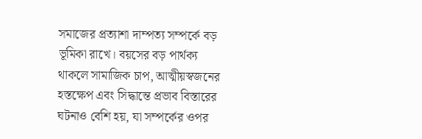সমাজের প্রত্যাশা দাম্পত্য সম্পর্কে বড় ভূমিকা রাখে। বয়সের বড় পার্থক্য থাকলে সামাজিক চাপ, আত্মীয়স্বজনের হস্তক্ষেপ এবং সিদ্ধান্তে প্রভাব বিস্তারের ঘটনাও বেশি হয়, যা সম্পর্কের ওপর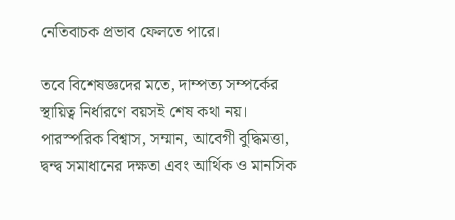নেতিবাচক প্রভাব ফেলতে পারে।

তবে বিশেষজ্ঞদের মতে, দাম্পত্য সম্পর্কের স্থায়িত্ব নির্ধারণে বয়সই শেষ কথা নয়। পারস্পরিক বিশ্বাস, সম্মান, আবেগী বুদ্ধিমত্তা, দ্বন্দ্ব সমাধানের দক্ষতা এবং আর্থিক ও মানসিক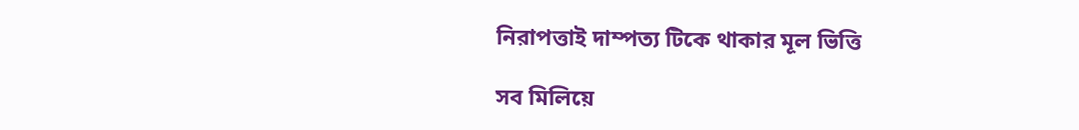নিরাপত্তাই দাম্পত্য টিকে থাকার মূল ভিত্তি

সব মিলিয়ে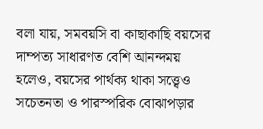বলা যায়, সমবয়সি বা কাছাকাছি বয়সের দাম্পত্য সাধারণত বেশি আনন্দময় হলেও, বয়সের পার্থক্য থাকা সত্ত্বেও সচেতনতা ও পারস্পরিক বোঝাপড়ার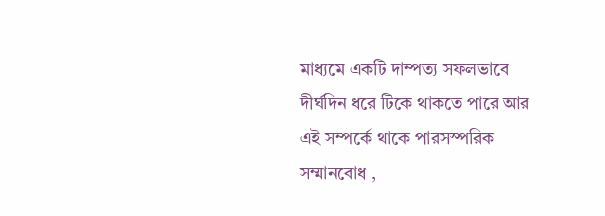মাধ্যমে একটি দাম্পত্য সফলভাবে দীর্ঘদিন ধরে টিকে থাকতে পারে আর এই সম্পর্কে থাকে পারসস্পরিক সম্মানবোধ ,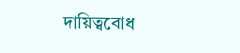দায়িত্ববোধ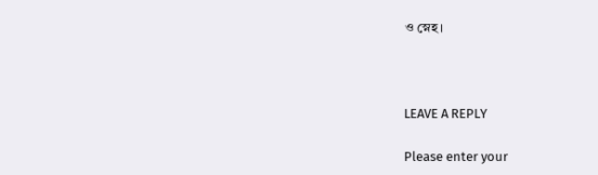ও স্নেহ।



LEAVE A REPLY

Please enter your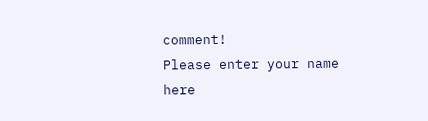comment!
Please enter your name here